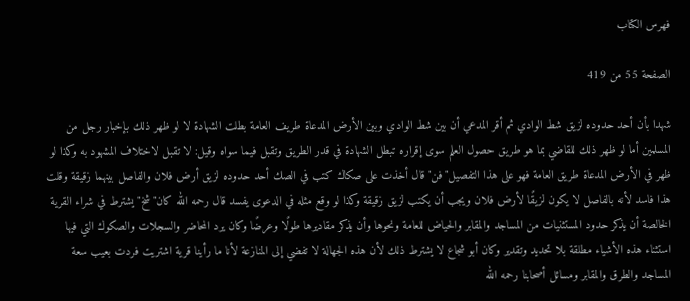فهرس الكتاب

الصفحة 55 من 419

شهدا بأن أحد حدوده لزيق شط الوادي ثم أقر المدعي أن بين شط الوادي وبين الأرض المدعاة طريف العامة بطلت الشهادة لا لو ظهر ذلك بإخبار رجل من المسلمين أما لو ظهر ذلك للقاضي بما هو طريق حصول العلم سوى إقراره تبطل الشهادة في قدر الطريق وتقبل فيما سواه وقيل: لا تقبل لاختلاف المشهود به وكذا لو ظهر في الأرض المدعاة طريق العامة فهو على هذا التفصيل"فن"قال أخذت على صكاك كتب في الصك أحد حدوده لزيق أرض فلان والفاصل بينهما زقيقة وقلت هذا فاسد لأنه بالفاصل لا يكون لزيقًا لأرض فلان ويجب أن يكتب لزيق زقيقة وكذا لو وقع مثله في الدعوى يفسد قال رحمه الله كان"شخ"يشترط في شراء القرية الخالصة أن يذكر حدود المستثنيات من المساجد والمقابر والحياض للعامة ونحوها وأن يذكر مقاديرها طولًا وعرضًا وكان يرد المحاضر والسجلات والصكوك التي فيها استثناء هذه الأشياء مطلقة بلا تحديد وتقدير وكان أبو شجاع لا يشترط ذلك لأن هذه الجهالة لا تفضي إلى المنازعة لأنا ما رأينا قرية اشتريت فردت بعيب سعة المساجد والطرق والمقابر ومسائل أصحابنا رحمه الله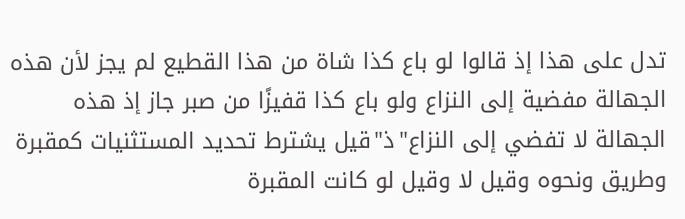تدل على هذا إذ قالوا لو باع كذا شاة من هذا القطيع لم يجز لأن هذه الجهالة مفضية إلى النزاع ولو باع كذا قفيزًا من صبر جاز إذ هذه الجهالة لا تفضي إلى النزاع"ذ"قيل يشترط تحديد المستثنيات كمقبرة وطريق ونحوه وقيل لا وقيل لو كانت المقبرة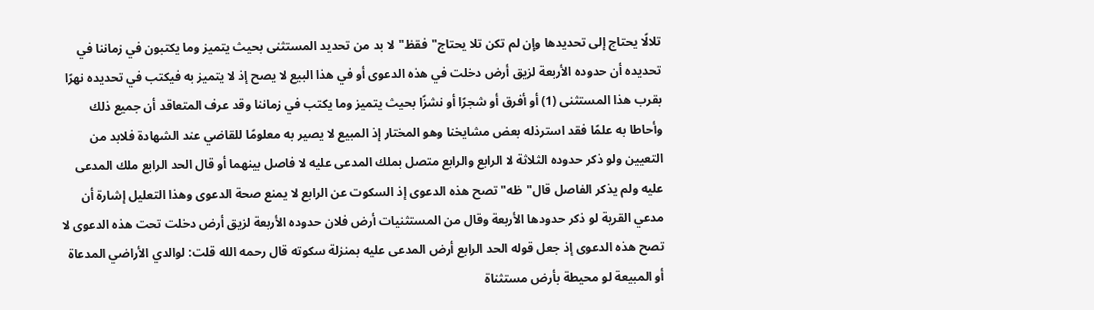تلالًا يحتاج إلى تحديدها وإن لم تكن تلا يحتاج"فقظ"لا بد من تحديد المستثنى بحيث يتميز وما يكتبون في زماننا في تحديده أن حدوده الأربعة لزيق أرض دخلت في هذه الدعوى أو في هذا البيع لا يصح إذ لا يتميز به فيكتب في تحديده نهرًا بقرب هذا المستثنى (1) أو أفرق أو شجرًا أو نشزًا بحيث يتميز وما يكتب في زماننا وقد عرف المتعاقد أن جميع ذلك وأحاطا به علمًا فقد استرذله بعض مشايخنا وهو المختار إذ المبيع لا يصير به معلومًا للقاضي عند الشهادة فلابد من التعيين ولو ذكر حدوده الثلاثة لا الرابع والرابع متصل بملك المدعى عليه لا فاصل بينهما أو قال الحد الرابع ملك المدعى عليه ولم يذكر الفاصل قال"ظه"تصح هذه الدعوى إذ السكوت عن الرابع لا يمنع صحة الدعوى وهذا التعليل إشارة أن مدعي القرية لو ذكر حدودها الأربعة وقال من المستثنيات أرض فلان حدوده الأربعة لزيق أرض دخلت تحت هذه الدعوى لا تصح هذه الدعوى إذ جعل قوله الحد الرابع أرض المدعى عليه بمنزلة سكوته قال رحمه الله قلت: لوالدي الأراضي المدعاة أو المبيعة لو محيطة بأرض مستثناة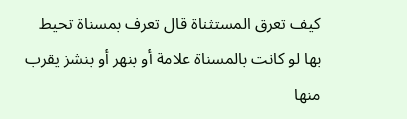كيف تعرق المستثناة قال تعرف بمسناة تحيط بها لو كانت بالمسناة علامة أو بنهر أو بنشز يقرب منها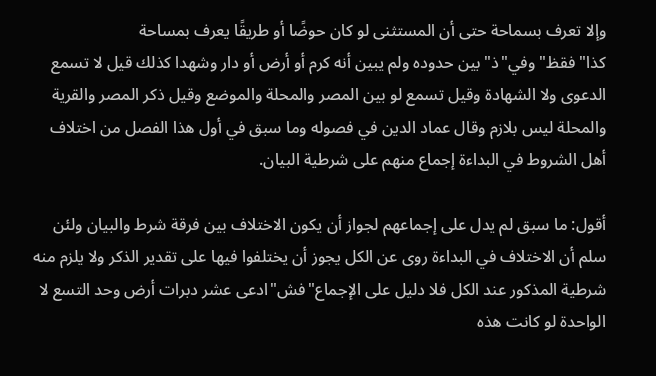وإلا تعرف بسماحة حتى أن المستثنى لو كان حوضًا أو طريقًا يعرف بمساحة كذا"فقظ"وفي"ذ"بين حدوده ولم يبين أنه كرم أو أرض أو دار وشهدا كذلك قيل لا تسمع الدعوى ولا الشهادة وقيل تسمع لو بين المصر والمحلة والموضع وقيل ذكر المصر والقرية والمحلة ليس بلازم وقال عماد الدين في فصوله وما سبق في أول هذا الفصل من اختلاف أهل الشروط في البداءة إجماع منهم على شرطية البيان.

أقول: ما سبق لم يدل على إجماعهم لجواز أن يكون الاختلاف بين فرقة شرط والبيان ولئن سلم أن الاختلاف في البداءة روى عن الكل يجوز أن يختلفوا فيها على تقدير الذكر ولا يلزم منه شرطية المذكور عند الكل فلا دليل على الإجماع"فش"ادعى عشر دبرات أرض وحد التسع لا الواحدة لو كانت هذه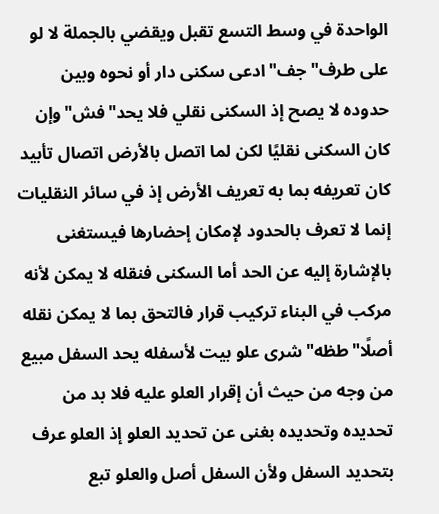الواحدة في وسط التسع تقبل ويقضي بالجملة لا لو على طرف"جف"ادعى سكنى دار أو نحوه وبين حدوده لا يصح إذ السكنى نقلي فلا يحد"فش"وإن كان السكنى نقليًا لكن لما اتصل بالأرض اتصال تأبيد كان تعريفه بما به تعريف الأرض إذ في سائر النقليات إنما لا تعرف بالحدود لإمكان إحضارها فيستغنى بالإشارة إليه عن الحد أما السكنى فنقله لا يمكن لأنه مركب في البناء تركيب قرار فالتحق بما لا يمكن نقله أصلًا"طظه"شرى علو بيت لأسفله يحد السفل مبيع من وجه من حيث أن إقرار العلو عليه فلا بد من تحديده وتحديده بغنى عن تحديد العلو إذ العلو عرف بتحديد السفل ولأن السفل أصل والعلو تبع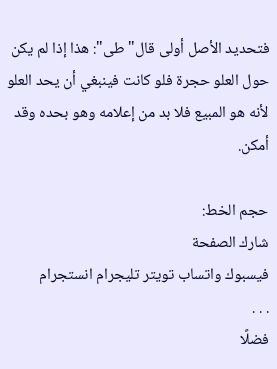فتحديد الأصل أولى قال"طى": هذا إذا لم يكن حول العلو حجرة فلو كانت فينبغي أن يحد العلو لأنه هو المبيع فلا بد من إعلامه وهو بحده وقد أمكن.

حجم الخط:
شارك الصفحة
فيسبوك واتساب تويتر تليجرام انستجرام
. . .
فضلًا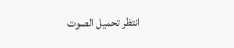انتظر تحميل الصوت